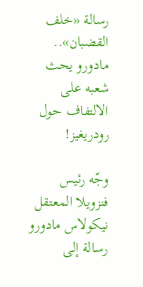رسالة «خلف القضبان».. مادورو يحث شعبه على الالتفاف حول رودريغيز!

وجّه رئيس فنزويلا المعتقل نيكولاس مادورو رسالة إلى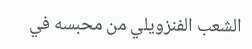الشعب الفنزويلي من محبسه في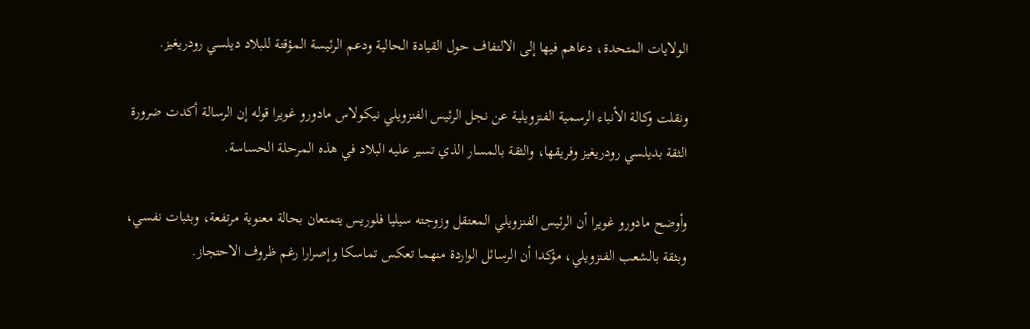الولايات المتحدة، دعاهم فيها إلى الالتفاف حول القيادة الحالية ودعم الرئيسة المؤقتة للبلاد ديلسي رودريغيز.

ونقلت وكالة الأنباء الرسمية الفنزويلية عن نجل الرئيس الفنزويلي نيكولاس مادورو غويرا قوله إن الرسالة أكدت ضرورة الثقة بديلسي رودريغيز وفريقها، والثقة بالمسار الذي تسير عليه البلاد في هذه المرحلة الحساسة.

وأوضح مادورو غويرا أن الرئيس الفنزويلي المعتقل وزوجته سيليا فلوريس يتمتعان بحالة معنوية مرتفعة، وبثبات نفسي، وبثقة بالشعب الفنزويلي، مؤكدا أن الرسائل الواردة منهما تعكس تماسكا وإصرارا رغم ظروف الاحتجاز.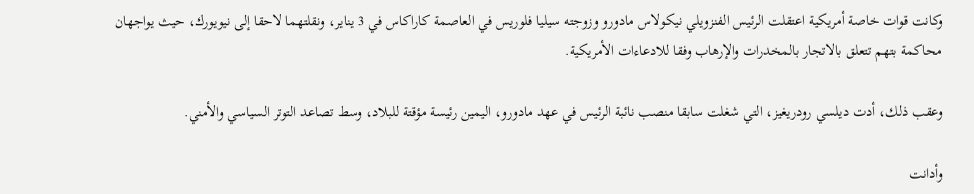وكانت قوات خاصة أمريكية اعتقلت الرئيس الفنزويلي نيكولاس مادورو وزوجته سيليا فلوريس في العاصمة كاراكاس في 3 يناير، ونقلتهما لاحقا إلى نيويورك، حيث يواجهان محاكمة بتهم تتعلق بالاتجار بالمخدرات والإرهاب وفقا للادعاءات الأمريكية.

وعقب ذلك، أدت ديلسي رودريغيز، التي شغلت سابقا منصب نائبة الرئيس في عهد مادورو، اليمين رئيسة مؤقتة للبلاد، وسط تصاعد التوتر السياسي والأمني.

وأدانت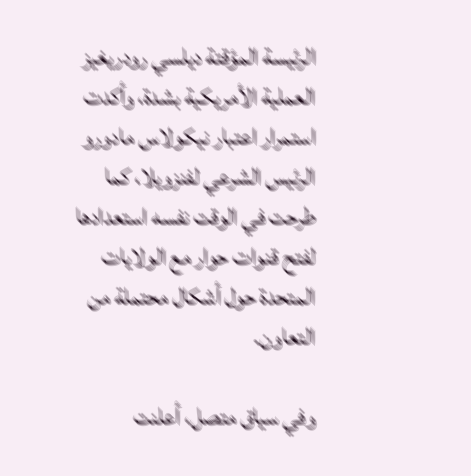الرئيسة المؤقتة ديلسي رودريغيز العملية الأمريكية بشدة، وأكدت استمرار اعتبار نيكولاس مادورو الرئيس الشرعي لفنزويلا، كما طرحت في الوقت نفسه استعدادها لفتح قنوات حوار مع الولايات المتحدة حول أشكال محتملة من التعاون.

وفي سياق متصل، أعلنت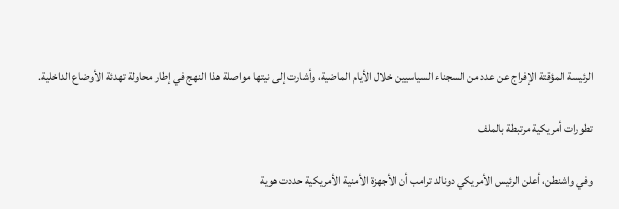الرئيسة المؤقتة الإفراج عن عدد من السجناء السياسيين خلال الأيام الماضية، وأشارت إلى نيتها مواصلة هذا النهج في إطار محاولة تهدئة الأوضاع الداخلية.

تطورات أمريكية مرتبطة بالملف

وفي واشنطن، أعلن الرئيس الأمريكي دونالد ترامب أن الأجهزة الأمنية الأمريكية حددت هوية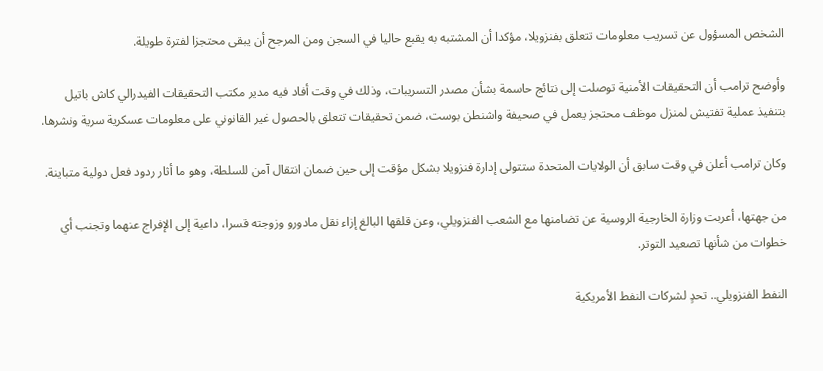الشخص المسؤول عن تسريب معلومات تتعلق بفنزويلا، مؤكدا أن المشتبه به يقبع حاليا في السجن ومن المرجح أن يبقى محتجزا لفترة طويلة.

وأوضح ترامب أن التحقيقات الأمنية توصلت إلى نتائج حاسمة بشأن مصدر التسريبات، وذلك في وقت أفاد فيه مدير مكتب التحقيقات الفيدرالي كاش باتيل بتنفيذ عملية تفتيش لمنزل موظف محتجز يعمل في صحيفة واشنطن بوست، ضمن تحقيقات تتعلق بالحصول غير القانوني على معلومات عسكرية سرية ونشرها.

وكان ترامب أعلن في وقت سابق أن الولايات المتحدة ستتولى إدارة فنزويلا بشكل مؤقت إلى حين ضمان انتقال آمن للسلطة، وهو ما أثار ردود فعل دولية متباينة.

من جهتها، أعربت وزارة الخارجية الروسية عن تضامنها مع الشعب الفنزويلي، وعن قلقها البالغ إزاء نقل مادورو وزوجته قسرا، داعية إلى الإفراج عنهما وتجنب أي خطوات من شأنها تصعيد التوتر.

النفط الفنزويلي.. تحدٍ لشركات النفط الأمريكية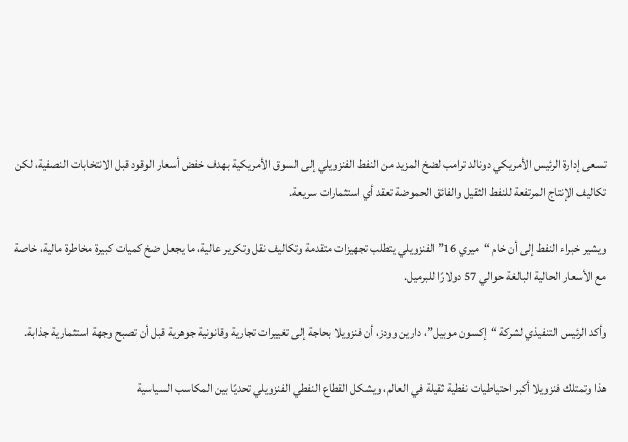تسعى إدارة الرئيس الأمريكي دونالد ترامب لضخ المزيد من النفط الفنزويلي إلى السوق الأمريكية بهدف خفض أسعار الوقود قبل الانتخابات النصفية، لكن تكاليف الإنتاج المرتفعة للنفط الثقيل والفائق الحموضة تعقد أي استثمارات سريعة.

ويشير خبراء النفط إلى أن خام “ميري 16” الفنزويلي يتطلب تجهيزات متقدمة وتكاليف نقل وتكرير عالية، ما يجعل ضخ كميات كبيرة مخاطرة مالية، خاصة مع الأسعار الحالية البالغة حوالي 57 دولارًا للبرميل.

وأكد الرئيس التنفيذي لشركة “إكسون موبيل”، دارين وودز، أن فنزويلا بحاجة إلى تغييرات تجارية وقانونية جوهرية قبل أن تصبح وجهة استثمارية جذابة.

هذا وتمتلك فنزويلا أكبر احتياطيات نفطية ثقيلة في العالم، ويشكل القطاع النفطي الفنزويلي تحديًا بين المكاسب السياسية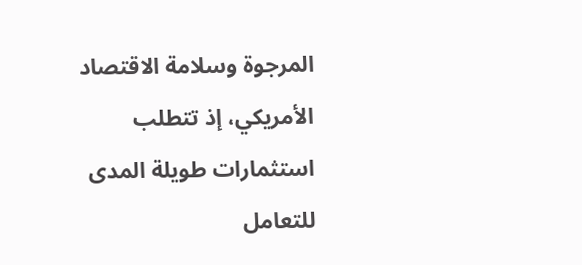المرجوة وسلامة الاقتصاد الأمريكي، إذ تتطلب استثمارات طويلة المدى للتعامل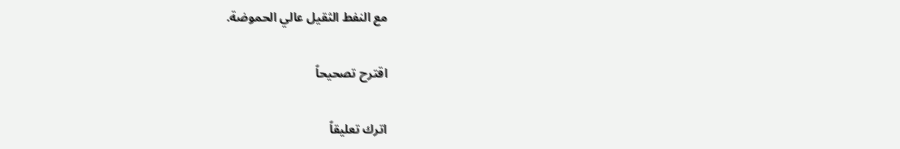مع النفط الثقيل عالي الحموضة.

اقترح تصحيحاً

اترك تعليقاً